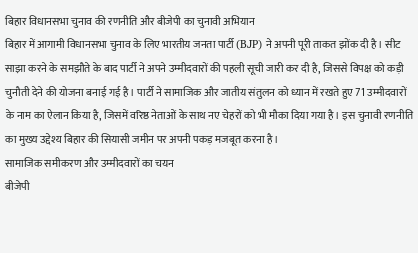बिहार विधानसभा चुनाव की रणनीति और बीजेपी का चुनावी अभियान
बिहार में आगामी विधानसभा चुनाव के लिए भारतीय जनता पार्टी (BJP) ने अपनी पूरी ताकत झोंक दी है। सीट साझा करने के समझौते के बाद पार्टी ने अपने उम्मीदवारों की पहली सूची जारी कर दी है, जिससे विपक्ष को कड़ी चुनौती देने की योजना बनाई गई है। पार्टी ने सामाजिक और जातीय संतुलन को ध्यान में रखते हुए 71 उम्मीदवारों के नाम का ऐलान किया है, जिसमें वरिष्ठ नेताओं के साथ नए चेहरों को भी मौका दिया गया है। इस चुनावी रणनीति का मुख्य उद्देश्य बिहार की सियासी जमीन पर अपनी पकड़ मजबूत करना है।
सामाजिक समीकरण और उम्मीदवारों का चयन
बीजेपी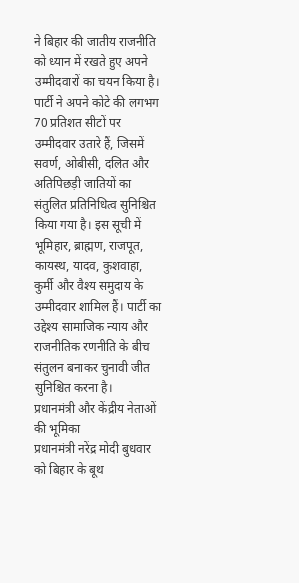ने बिहार की जातीय राजनीति को ध्यान में रखते हुए अपने उम्मीदवारों का चयन किया है। पार्टी ने अपने कोटे की लगभग 70 प्रतिशत सीटों पर उम्मीदवार उतारे हैं, जिसमें सवर्ण, ओबीसी, दलित और अतिपिछड़ी जातियों का संतुलित प्रतिनिधित्व सुनिश्चित किया गया है। इस सूची में भूमिहार, ब्राह्मण, राजपूत, कायस्थ, यादव, कुशवाहा, कुर्मी और वैश्य समुदाय के उम्मीदवार शामिल हैं। पार्टी का उद्देश्य सामाजिक न्याय और राजनीतिक रणनीति के बीच संतुलन बनाकर चुनावी जीत सुनिश्चित करना है।
प्रधानमंत्री और केंद्रीय नेताओं की भूमिका
प्रधानमंत्री नरेंद्र मोदी बुधवार को बिहार के बूथ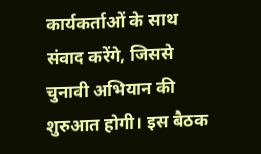कार्यकर्ताओं के साथ संवाद करेंगे, जिससे चुनावी अभियान की शुरुआत होगी। इस बैठक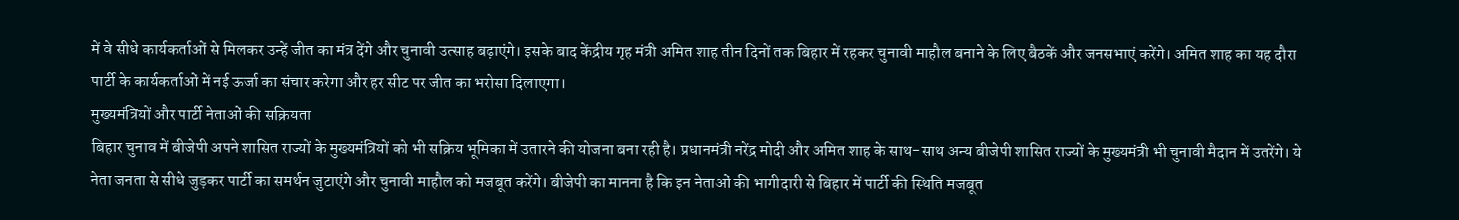में वे सीधे कार्यकर्ताओं से मिलकर उन्हें जीत का मंत्र देंगे और चुनावी उत्साह बढ़ाएंगे। इसके बाद केंद्रीय गृह मंत्री अमित शाह तीन दिनों तक बिहार में रहकर चुनावी माहौल बनाने के लिए बैठकें और जनसभाएं करेंगे। अमित शाह का यह दौरा पार्टी के कार्यकर्ताओं में नई ऊर्जा का संचार करेगा और हर सीट पर जीत का भरोसा दिलाएगा।
मुख्यमंत्रियों और पार्टी नेताओं की सक्रियता
बिहार चुनाव में बीजेपी अपने शासित राज्यों के मुख्यमंत्रियों को भी सक्रिय भूमिका में उतारने की योजना बना रही है। प्रधानमंत्री नरेंद्र मोदी और अमित शाह के साथ-साथ अन्य बीजेपी शासित राज्यों के मुख्यमंत्री भी चुनावी मैदान में उतरेंगे। ये नेता जनता से सीधे जुड़कर पार्टी का समर्थन जुटाएंगे और चुनावी माहौल को मजबूत करेंगे। बीजेपी का मानना है कि इन नेताओं की भागीदारी से बिहार में पार्टी की स्थिति मजबूत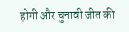होगी और चुनावी जीत की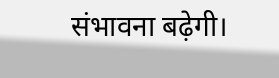संभावना बढ़ेगी।